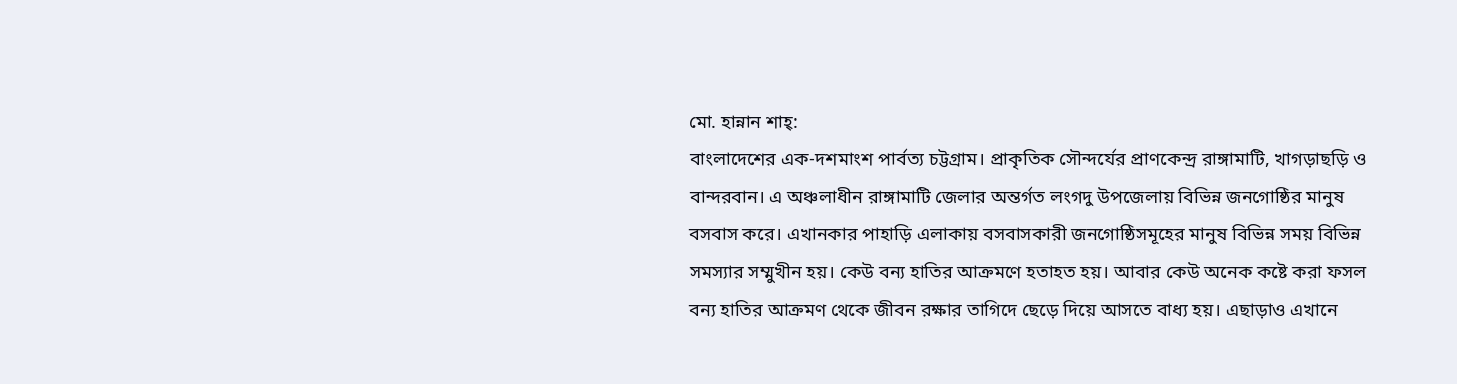মো. হান্নান শাহ্:
বাংলাদেশের এক-দশমাংশ পার্বত্য চট্টগ্রাম। প্রাকৃতিক সৌন্দর্যের প্রাণকেন্দ্র রাঙ্গামাটি, খাগড়াছড়ি ও বান্দরবান। এ অঞ্চলাধীন রাঙ্গামাটি জেলার অন্তর্গত লংগদু উপজেলায় বিভিন্ন জনগোষ্ঠির মানুষ বসবাস করে। এখানকার পাহাড়ি এলাকায় বসবাসকারী জনগোষ্ঠিসমূহের মানুষ বিভিন্ন সময় বিভিন্ন সমস্যার সম্মুখীন হয়। কেউ বন্য হাতির আক্রমণে হতাহত হয়। আবার কেউ অনেক কষ্টে করা ফসল বন্য হাতির আক্রমণ থেকে জীবন রক্ষার তাগিদে ছেড়ে দিয়ে আসতে বাধ্য হয়। এছাড়াও এখানে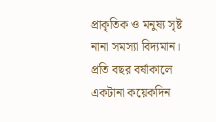প্রাকৃতিক ও মনুষ্য সৃষ্ট নানা সমস্যা বিদ্যমান।
প্রতি বছর বর্ষাকালে একটানা কয়েকদিন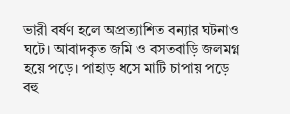ভারী বর্ষণ হলে অপ্রত্যাশিত বন্যার ঘটনাও ঘটে। আবাদকৃত জমি ও বসতবাড়ি জলমগ্ন হয়ে পড়ে। পাহাড় ধসে মাটি চাপায় পড়ে বহু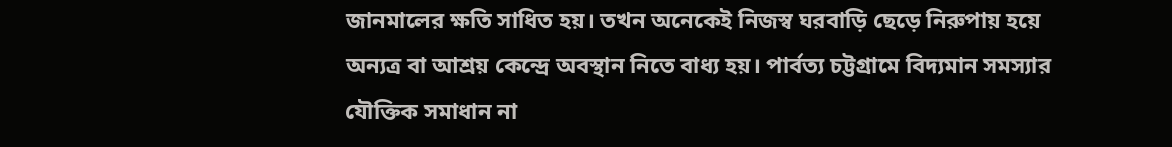জানমালের ক্ষতি সাধিত হয়। তখন অনেকেই নিজস্ব ঘরবাড়ি ছেড়ে নিরুপায় হয়ে অন্যত্র বা আশ্রয় কেন্দ্রে অবস্থান নিতে বাধ্য হয়। পার্বত্য চট্টগ্রামে বিদ্যমান সমস্যার যৌক্তিক সমাধান না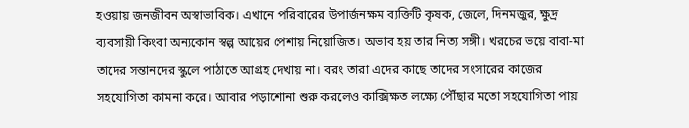হওয়ায় জনজীবন অস্বাভাবিক। এখানে পরিবারের উপার্জনক্ষম ব্যক্তিটি কৃষক, জেলে, দিনমজুর, ক্ষুদ্র ব্যবসায়ী কিংবা অন্যকোন স্বল্প আয়ের পেশায় নিয়োজিত। অভাব হয় তার নিত্য সঙ্গী। খরচের ভয়ে বাবা-মা তাদের সন্তানদের স্কুলে পাঠাতে আগ্রহ দেখায় না। বরং তারা এদের কাছে তাদের সংসারের কাজের সহযোগিতা কামনা করে। আবার পড়াশোনা শুরু করলেও কাক্সিক্ষত লক্ষ্যে পৌঁছার মতো সহযোগিতা পায়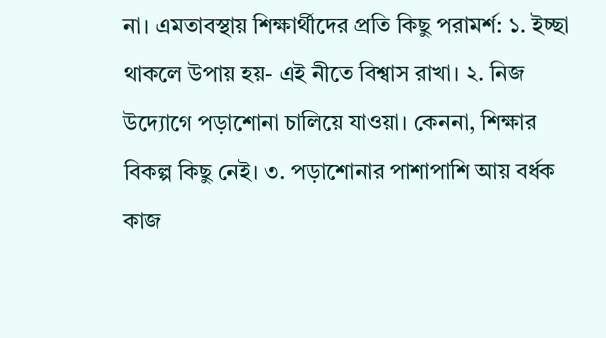না। এমতাবস্থায় শিক্ষার্থীদের প্রতি কিছু পরামর্শ: ১. ইচ্ছা থাকলে উপায় হয়- এই নীতে বিশ্বাস রাখা। ২. নিজ উদ্যোগে পড়াশোনা চালিয়ে যাওয়া। কেননা, শিক্ষার বিকল্প কিছু নেই। ৩. পড়াশোনার পাশাপাশি আয় বর্ধক কাজ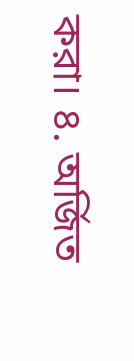করা। ৪. অর্জিত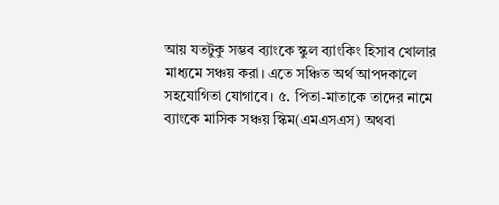আয় যতটুকু সম্ভব ব্যাংকে স্কুল ব্যাংকিং হিসাব খোলার মাধ্যমে সঞ্চয় করা। এতে সঞ্চিত অর্থ আপদকালে সহযোগিতা যোগাবে। ৫. পিতা-মাতাকে তাদের নামে ব্যাংকে মাসিক সঞ্চয় স্কিম(এমএসএস) অথবা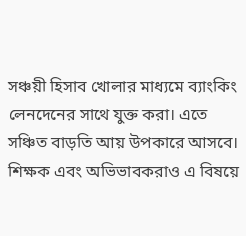সঞ্চয়ী হিসাব খোলার মাধ্যমে ব্যাংকিং লেনদেনের সাথে যুক্ত করা। এতে সঞ্চিত বাড়তি আয় উপকারে আসবে।
শিক্ষক এবং অভিভাবকরাও এ বিষয়ে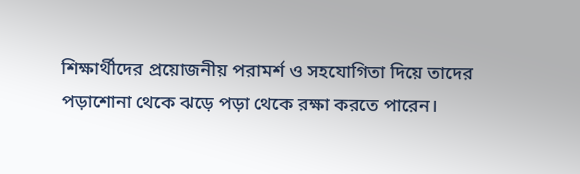শিক্ষার্থীদের প্রয়োজনীয় পরামর্শ ও সহযোগিতা দিয়ে তাদের পড়াশোনা থেকে ঝড়ে পড়া থেকে রক্ষা করতে পারেন।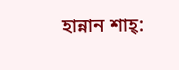হান্নান শাহ্: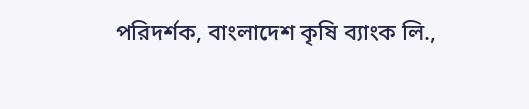পরিদর্শক, বাংলাদেশ কৃষি ব্যাংক লি.,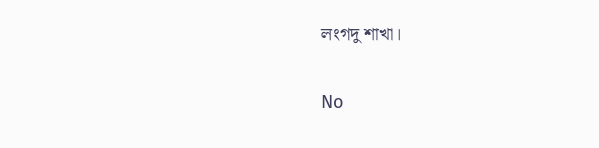লংগদু শাখা।

No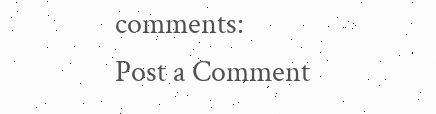comments:
Post a Comment